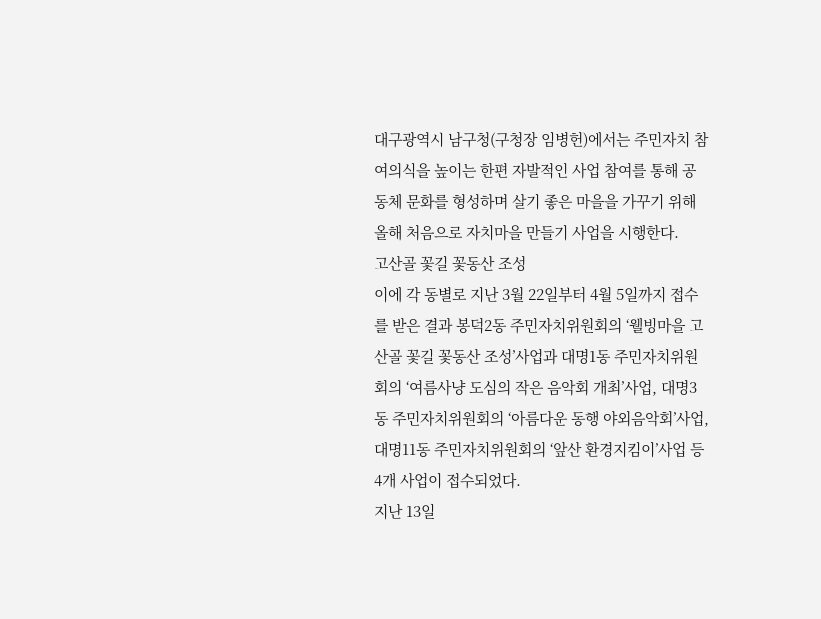대구광역시 남구청(구청장 임병헌)에서는 주민자치 참여의식을 높이는 한편 자발적인 사업 참여를 통해 공동체 문화를 형성하며 살기 좋은 마을을 가꾸기 위해 올해 처음으로 자치마을 만들기 사업을 시행한다.
고산골 꽃길 꽃동산 조성
이에 각 동별로 지난 3월 22일부터 4월 5일까지 접수를 받은 결과 봉덕2동 주민자치위원회의 ‘웰빙마을 고산골 꽃길 꽃동산 조성’사업과 대명1동 주민자치위원회의 ‘여름사냥 도심의 작은 음악회 개최’사업, 대명3동 주민자치위원회의 ‘아름다운 동행 야외음악회’사업, 대명11동 주민자치위원회의 ‘앞산 환경지킴이’사업 등 4개 사업이 접수되었다.
지난 13일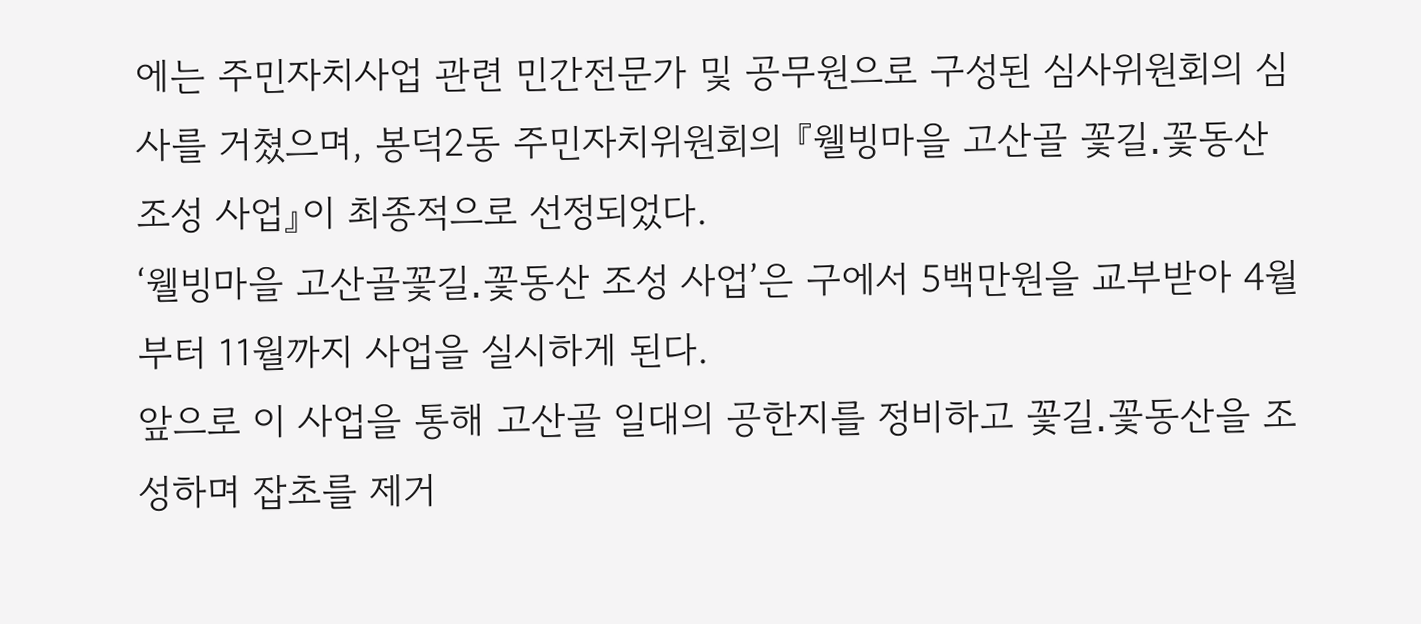에는 주민자치사업 관련 민간전문가 및 공무원으로 구성된 심사위원회의 심사를 거쳤으며, 봉덕2동 주민자치위원회의 『웰빙마을 고산골 꽃길․꽃동산 조성 사업』이 최종적으로 선정되었다.
‘웰빙마을 고산골꽃길․꽃동산 조성 사업’은 구에서 5백만원을 교부받아 4월부터 11월까지 사업을 실시하게 된다.
앞으로 이 사업을 통해 고산골 일대의 공한지를 정비하고 꽃길․꽃동산을 조성하며 잡초를 제거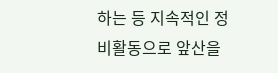하는 등 지속적인 정비활동으로 앞산을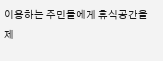이용하는 주민들에게 휴식공간을 제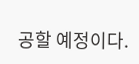공할 예정이다.